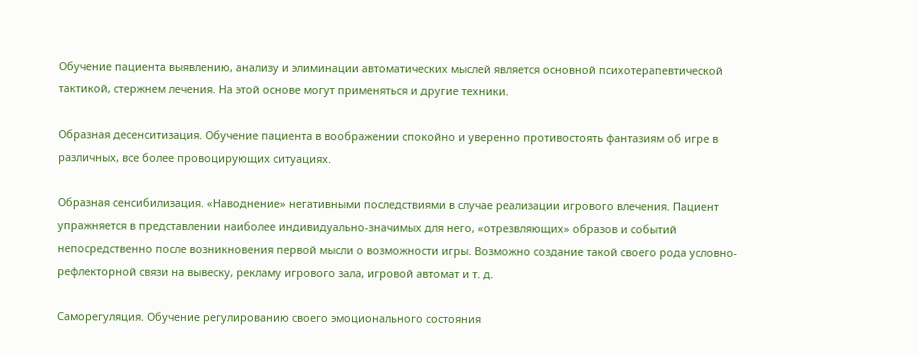Обучение пациента выявлению, анализу и элиминации автоматических мыслей является основной психотерапевтической тактикой, стержнем лечения. На этой основе могут применяться и другие техники.

Образная десенситизация. Обучение пациента в воображении спокойно и уверенно противостоять фантазиям об игре в различных, все более провоцирующих ситуациях.

Образная сенсибилизация. «Наводнение» негативными последствиями в случае реализации игрового влечения. Пациент упражняется в представлении наиболее индивидуально-значимых для него, «отрезвляющих» образов и событий непосредственно после возникновения первой мысли о возможности игры. Возможно создание такой своего рода условно-рефлекторной связи на вывеску, рекламу игрового зала, игровой автомат и т. д.

Саморегуляция. Обучение регулированию своего эмоционального состояния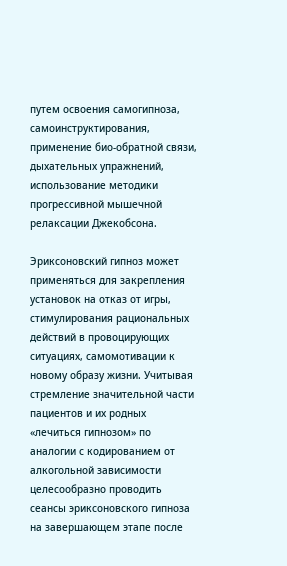путем освоения самогипноза, самоинструктирования, применение био-обратной связи, дыхательных упражнений, использование методики прогрессивной мышечной релаксации Джекобсона.

Эриксоновский гипноз может применяться для закрепления установок на отказ от игры, стимулирования рациональных действий в провоцирующих ситуациях, самомотивации к новому образу жизни. Учитывая стремление значительной части пациентов и их родных «лечиться гипнозом» по аналогии с кодированием от алкогольной зависимости целесообразно проводить сеансы эриксоновского гипноза на завершающем этапе после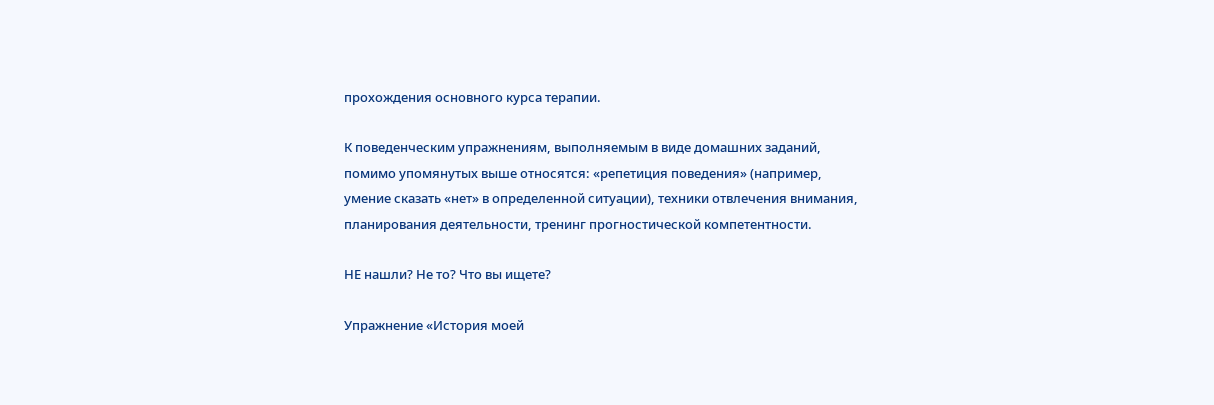прохождения основного курса терапии.

К поведенческим упражнениям, выполняемым в виде домашних заданий, помимо упомянутых выше относятся: «репетиция поведения» (например, умение сказать «нет» в определенной ситуации), техники отвлечения внимания, планирования деятельности, тренинг прогностической компетентности.

НЕ нашли? Не то? Что вы ищете?

Упражнение «История моей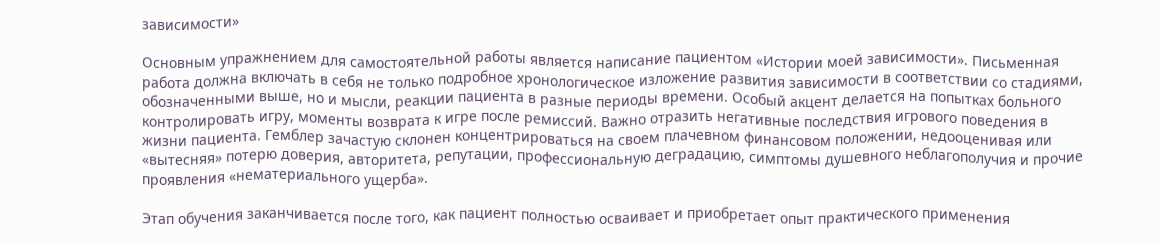зависимости»

Основным упражнением для самостоятельной работы является написание пациентом «Истории моей зависимости». Письменная работа должна включать в себя не только подробное хронологическое изложение развития зависимости в соответствии со стадиями, обозначенными выше, но и мысли, реакции пациента в разные периоды времени. Особый акцент делается на попытках больного контролировать игру, моменты возврата к игре после ремиссий. Важно отразить негативные последствия игрового поведения в жизни пациента. Гемблер зачастую склонен концентрироваться на своем плачевном финансовом положении, недооценивая или «вытесняя» потерю доверия, авторитета, репутации, профессиональную деградацию, симптомы душевного неблагополучия и прочие проявления «нематериального ущерба».

Этап обучения заканчивается после того, как пациент полностью осваивает и приобретает опыт практического применения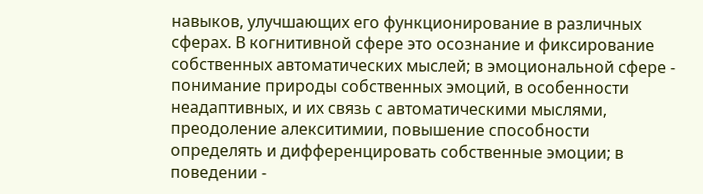навыков, улучшающих его функционирование в различных сферах. В когнитивной сфере это осознание и фиксирование собственных автоматических мыслей; в эмоциональной сфере - понимание природы собственных эмоций, в особенности неадаптивных, и их связь с автоматическими мыслями, преодоление алекситимии, повышение способности определять и дифференцировать собственные эмоции; в поведении -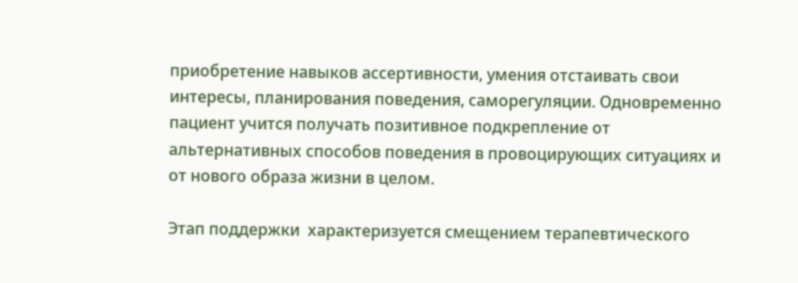приобретение навыков ассертивности, умения отстаивать свои интересы, планирования поведения, саморегуляции. Одновременно пациент учится получать позитивное подкрепление от альтернативных способов поведения в провоцирующих ситуациях и от нового образа жизни в целом.

Этап поддержки  характеризуется смещением терапевтического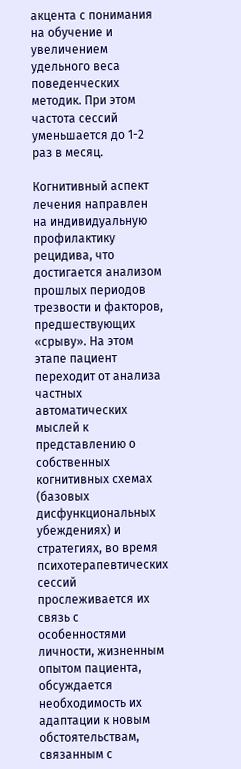акцента с понимания на обучение и увеличением удельного веса поведенческих методик. При этом частота сессий уменьшается до 1-2 раз в месяц.

Когнитивный аспект лечения направлен на индивидуальную профилактику рецидива, что достигается анализом прошлых периодов трезвости и факторов, предшествующих «срыву». На этом этапе пациент переходит от анализа частных автоматических мыслей к представлению о собственных когнитивных схемах (базовых дисфункциональных убеждениях) и стратегиях, во время психотерапевтических сессий прослеживается их связь с особенностями личности, жизненным опытом пациента, обсуждается необходимость их адаптации к новым обстоятельствам, связанным с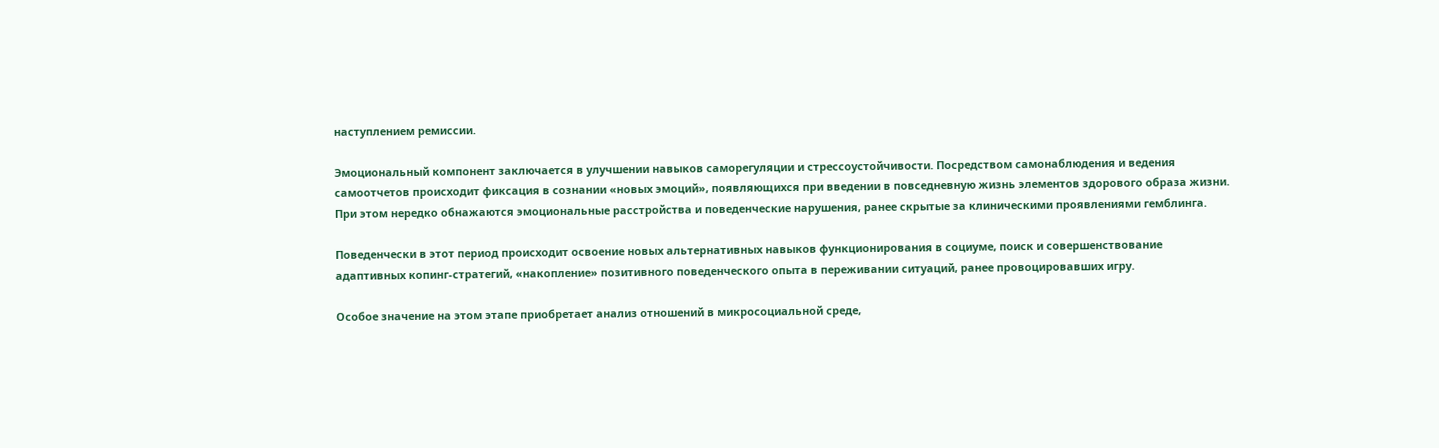наступлением ремиссии.

Эмоциональный компонент заключается в улучшении навыков саморегуляции и стрессоустойчивости. Посредством самонаблюдения и ведения самоотчетов происходит фиксация в сознании «новых эмоций», появляющихся при введении в повседневную жизнь элементов здорового образа жизни. При этом нередко обнажаются эмоциональные расстройства и поведенческие нарушения, ранее скрытые за клиническими проявлениями гемблинга.

Поведенчески в этот период происходит освоение новых альтернативных навыков функционирования в социуме, поиск и совершенствование адаптивных копинг-стратегий, «накопление» позитивного поведенческого опыта в переживании ситуаций, ранее провоцировавших игру.

Особое значение на этом этапе приобретает анализ отношений в микросоциальной среде,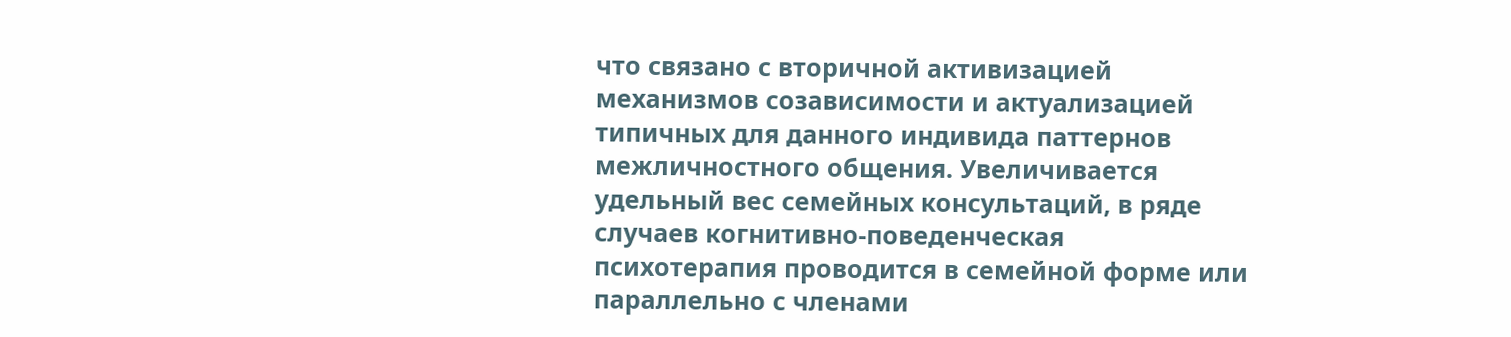что связано с вторичной активизацией механизмов созависимости и актуализацией типичных для данного индивида паттернов межличностного общения. Увеличивается удельный вес семейных консультаций, в ряде случаев когнитивно-поведенческая психотерапия проводится в семейной форме или параллельно с членами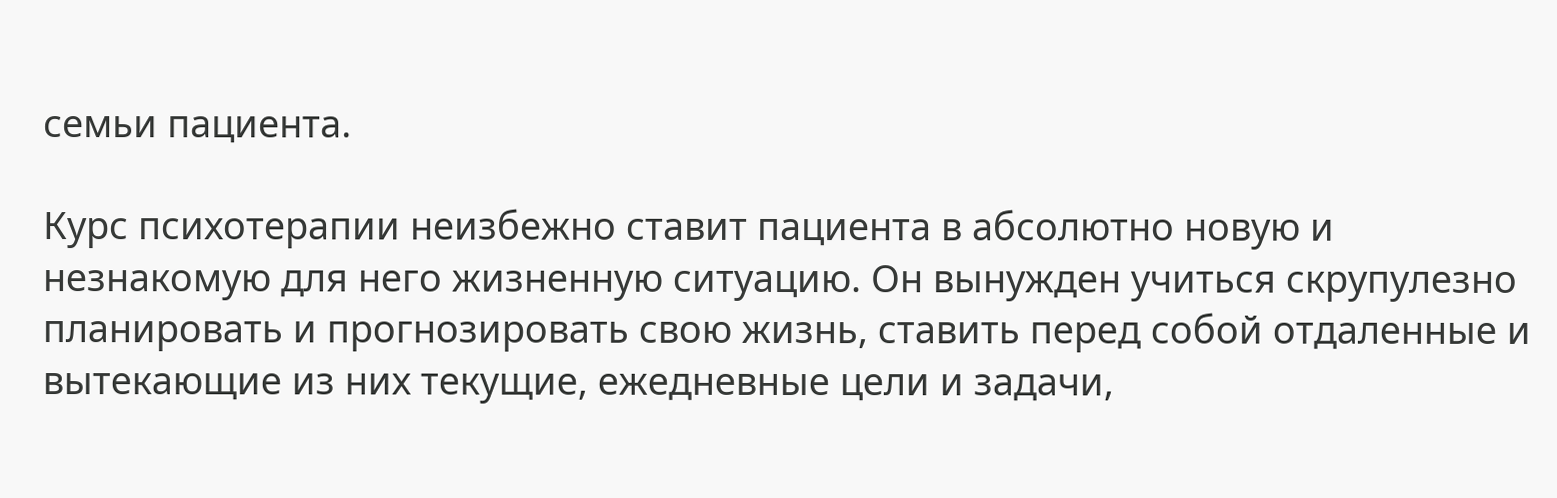семьи пациента.

Курс психотерапии неизбежно ставит пациента в абсолютно новую и незнакомую для него жизненную ситуацию. Он вынужден учиться скрупулезно планировать и прогнозировать свою жизнь, ставить перед собой отдаленные и вытекающие из них текущие, ежедневные цели и задачи,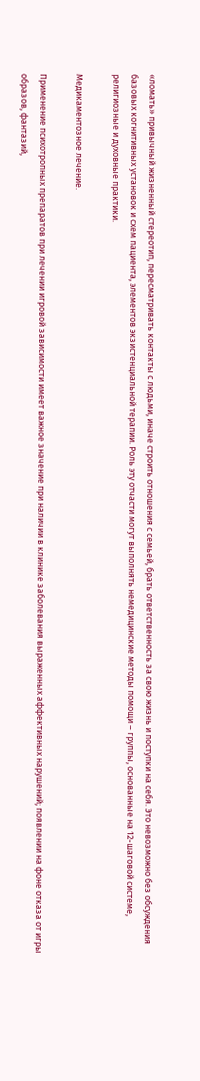«ломать» привычный жизненный стереотип, пересматривать контакты с людьми, иначе строить отношения с семьей, брать ответственность за свою жизнь и поступки на себя. Это невозможно без обсуждения базовых когнитивных установок и схем пациента, элементов экзистенциальной терапии. Роль эту отчасти могут выполнять немедицинские методы помощи – группы, основанные на 12-шаговой системе, религиозные и духовные практики.

Медикаментозное лечение.

Применение психотропных препаратов при лечении игровой зависимости имеет важное значение при наличии в клинике заболевания выраженных аффективных нарушений; появлении на фоне отказа от игры образов, фантазий,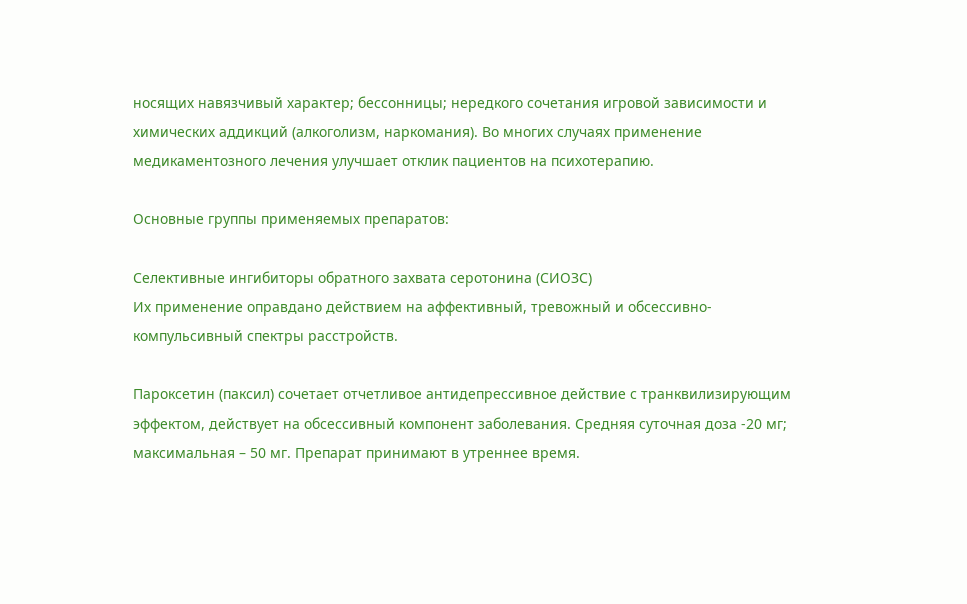носящих навязчивый характер; бессонницы; нередкого сочетания игровой зависимости и химических аддикций (алкоголизм, наркомания). Во многих случаях применение медикаментозного лечения улучшает отклик пациентов на психотерапию.

Основные группы применяемых препаратов:

Селективные ингибиторы обратного захвата серотонина (СИОЗС)
Их применение оправдано действием на аффективный, тревожный и обсессивно-компульсивный спектры расстройств.

Пароксетин (паксил) сочетает отчетливое антидепрессивное действие с транквилизирующим эффектом, действует на обсессивный компонент заболевания. Средняя суточная доза -20 мг; максимальная – 50 мг. Препарат принимают в утреннее время.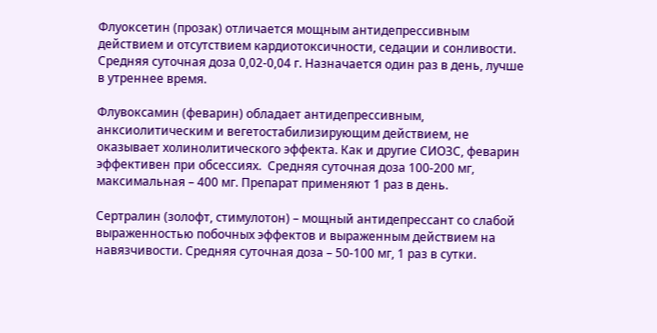Флуоксетин (прозак) отличается мощным антидепрессивным действием и отсутствием кардиотоксичности, седации и сонливости. Средняя суточная доза 0,02-0,04 г. Назначается один раз в день, лучше в утреннее время.

Флувоксамин (феварин) обладает антидепрессивным, анксиолитическим и вегетостабилизирующим действием, не оказывает холинолитического эффекта. Как и другие СИОЗС, феварин эффективен при обсессиях.  Средняя суточная доза 100-200 мг, максимальная – 400 мг. Препарат применяют 1 раз в день.

Сертралин (золофт, стимулотон) – мощный антидепрессант со слабой выраженностью побочных эффектов и выраженным действием на навязчивости. Средняя суточная доза – 50-100 мг, 1 раз в сутки.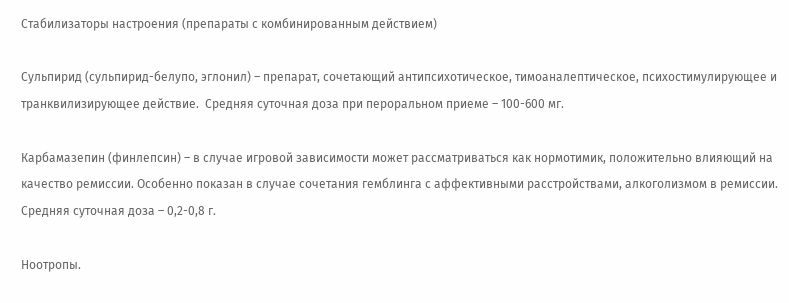Стабилизаторы настроения (препараты с комбинированным действием)

Сульпирид (сульпирид-белупо, эглонил) – препарат, сочетающий антипсихотическое, тимоаналептическое, психостимулирующее и транквилизирующее действие.  Средняя суточная доза при пероральном приеме – 100-600 мг.

Карбамазепин (финлепсин) – в случае игровой зависимости может рассматриваться как нормотимик, положительно влияющий на качество ремиссии. Особенно показан в случае сочетания гемблинга с аффективными расстройствами, алкоголизмом в ремиссии. Средняя суточная доза – 0,2-0,8 г.

Ноотропы.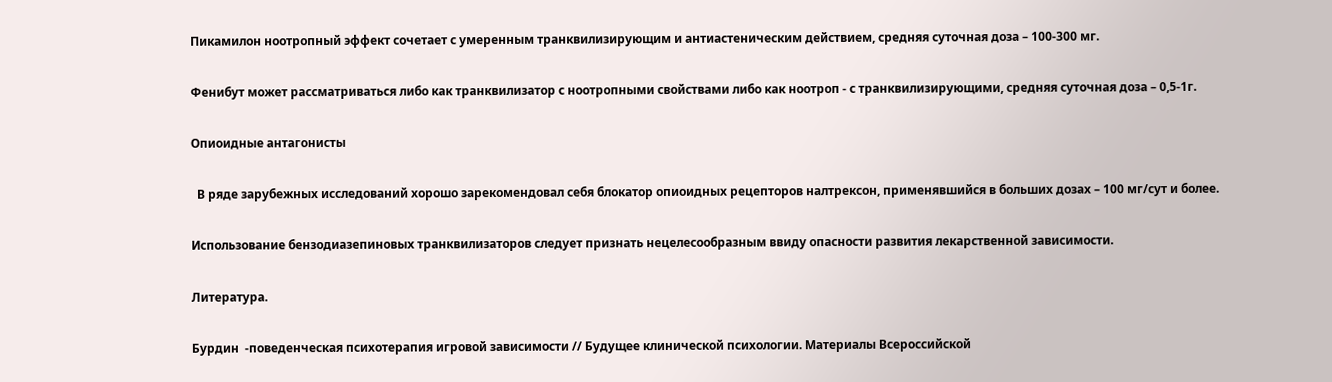Пикамилон ноотропный эффект сочетает с умеренным транквилизирующим и антиастеническим действием, средняя суточная доза – 100-300 мг.

Фенибут может рассматриваться либо как транквилизатор с ноотропными свойствами либо как ноотроп - с транквилизирующими, средняя суточная доза – 0,5-1г.

Опиоидные антагонисты

  В ряде зарубежных исследований хорошо зарекомендовал себя блокатор опиоидных рецепторов налтрексон, применявшийся в больших дозах – 100 мг/сут и более.

Использование бензодиазепиновых транквилизаторов следует признать нецелесообразным ввиду опасности развития лекарственной зависимости.

Литература.

Бурдин  -поведенческая психотерапия игровой зависимости // Будущее клинической психологии. Материалы Всероссийской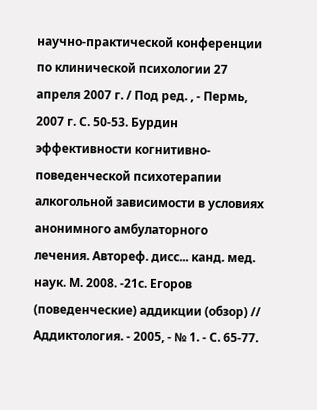научно-практической конференции по клинической психологии 27 апреля 2007 г. / Под ред. , - Пермь, 2007 г. С. 50-53. Бурдин эффективности когнитивно-поведенческой психотерапии алкогольной зависимости в условиях анонимного амбулаторного лечения. Автореф. дисс... канд. мед. наук. М. 2008. -21с. Егоров (поведенческие) аддикции (обзор) // Аддиктология. - 2005, - № 1. - С. 65-77.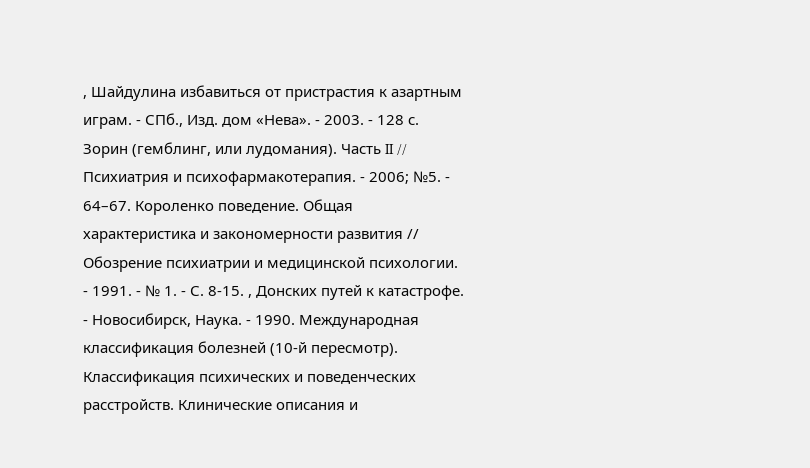, Шайдулина избавиться от пристрастия к азартным играм. - СПб., Изд. дом «Нева». - 2003. - 128 с. Зорин (гемблинг, или лудомания). Часть II // Психиатрия и психофармакотерапия. - 2006; №5. - 64–67. Короленко поведение. Общая характеристика и закономерности развития // Обозрение психиатрии и медицинской психологии. - 1991. - № 1. - С. 8-15. , Донских путей к катастрофе. - Новосибирск, Наука. - 1990. Международная классификация болезней (10-й пересмотр). Классификация психических и поведенческих расстройств. Клинические описания и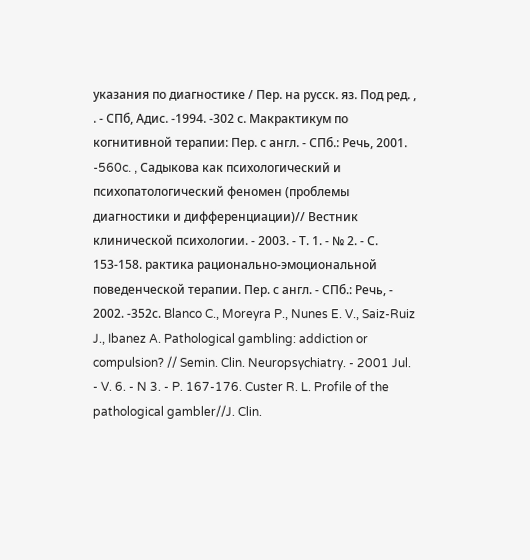указания по диагностике / Пер. на русск. яз. Под ред. , . - СПб, Адис. -1994. -302 с. Макрактикум по когнитивной терапии: Пер. с англ. - СПб.: Речь, 2001. -560c. , Садыкова как психологический и психопатологический феномен (проблемы диагностики и дифференциации)// Вестник клинической психологии. - 2003. - Т. 1. - № 2. - С. 153-158. рактика рационально-эмоциональной поведенческой терапии. Пер. с англ. - СПб.: Речь, - 2002. -352с. Blanco C., Moreyra P., Nunes E. V., Saiz-Ruiz J., Ibanez A. Pathological gambling: addiction or compulsion? // Semin. Clin. Neuropsychiatry. - 2001 Jul. - V. 6. - N 3. - P. 167-176. Custer R. L. Profile of the pathological gambler//J. Clin.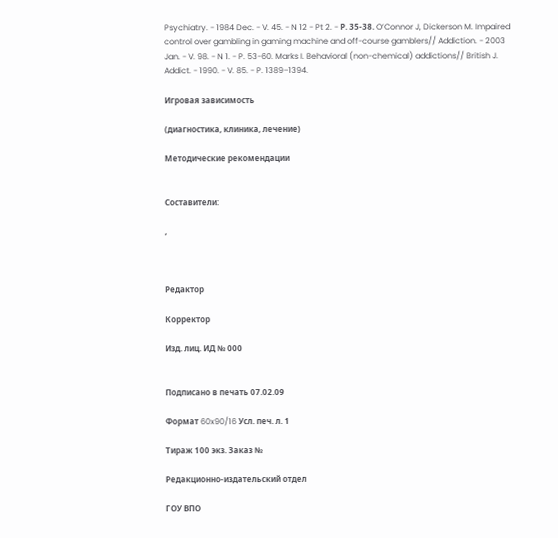Psychiatry. - 1984 Dec. - V. 45. - N 12 - Pt 2. - Р. 35-38. O’Connor J, Dickerson M. Impaired control over gambling in gaming machine and off-course gamblers// Addiction. - 2003 Jan. - V. 98. - N 1. - P. 53-60. Marks I. Behavioral (non-chemical) addictions// British J. Addict. - 1990. - V. 85. - P. 1389–1394.

Игровая зависимость

(диагностика, клиника, лечение)

Методические рекомендации


Составители:

,



Редактор

Корректор

Изд. лиц. ИД № 000


Подписано в печать 07.02.09

Формат 60x90/16 Усл. печ. л. 1

Тираж 100 экз. Заказ №

Редакционно-издательский отдел

ГОУ ВПО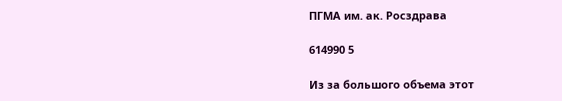ПГМА им. ак. Росздрава

614990 5

Из за большого объема этот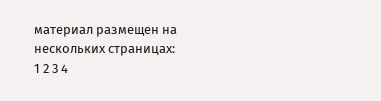материал размещен на нескольких страницах:
1 2 3 4